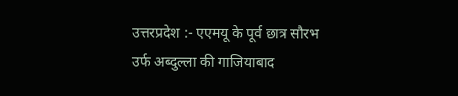उत्तरप्रदेश :- एएमयू के पूर्व छात्र सौरभ उर्फ अब्दुल्ला की गाजियाबाद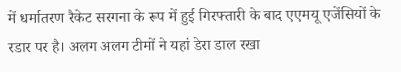में धर्मातरण रैकेट सरगना के रूप में हुई गिरफ्तारी के बाद एएमयू एजेंसियों के रडार पर है। अलग अलग टीमों ने यहां डेरा डाल रखा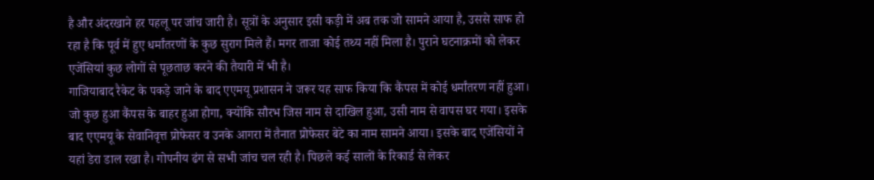है और अंदरखाने हर पहलू पर जांच जारी है। सूत्रों के अनुसार इसी कड़ी में अब तक जो सामने आया है, उससे साफ हो रहा है कि पूर्व में हुए धर्मांतरणों के कुछ सुराग मिले हैं। मगर ताजा कोई तथ्य नहीं मिला है। पुराने घटनाक्रमों को लेकर एजेंसियां कुछ लोगों से पूछताछ करने की तैयारी में भी है।
गाजियाबाद रैकेट के पकड़े जाने के बाद एएमयू प्रशासन ने जरूर यह साफ किया कि कैंपस में कोई धर्मांतरण नहीं हुआ। जो कुछ हुआ कैंपस के बाहर हुआ होगा, क्योंकि सौरभ जिस नाम से दाखिल हुआ, उसी नाम से वापस घर गया। इसके बाद एएमयू के सेवानिवृत्त प्रोफेसर व उनके आगरा में तैनात प्रोफेसर बेटे का नाम सामने आया। इसके बाद एजेंसियों ने यहां डेरा डाल रखा है। गोपनीय ढंग से सभी जांच चल रही है। पिछले कई सालों के रिकार्ड से लेकर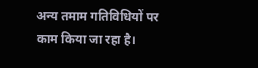अन्य तमाम गतिविधियों पर काम किया जा रहा है।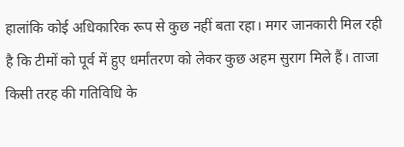हालांकि कोई अधिकारिक रूप से कुछ नहीं बता रहा। मगर जानकारी मिल रही है कि टीमों को पूर्व में हुए धर्मांतरण को लेकर कुछ अहम सुराग मिले हैं। ताजा किसी तरह की गतिविधि के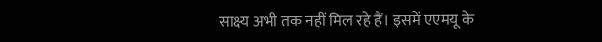साक्ष्य अभी तक नहीं मिल रहे हैं। इसमें एएमयू के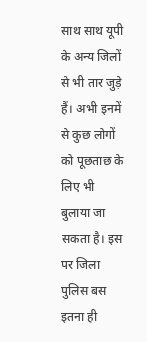साथ साथ यूपी के अन्य जिलों से भी तार जुड़े हैं। अभी इनमें से कुछ लोगों को पूछताछ के लिए भी बुलाया जा सकता है। इस पर जिला पुलिस बस इतना ही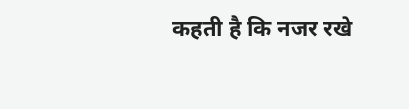कहती है कि नजर रखे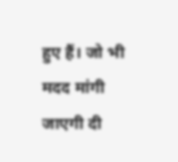हुए हैं। जो भी मदद मांगी जाएगी दी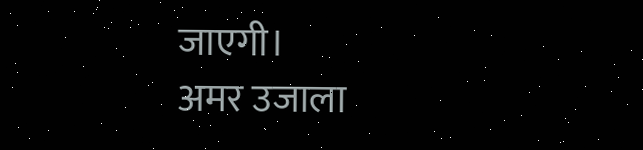जाएगी।
अमर उजाला